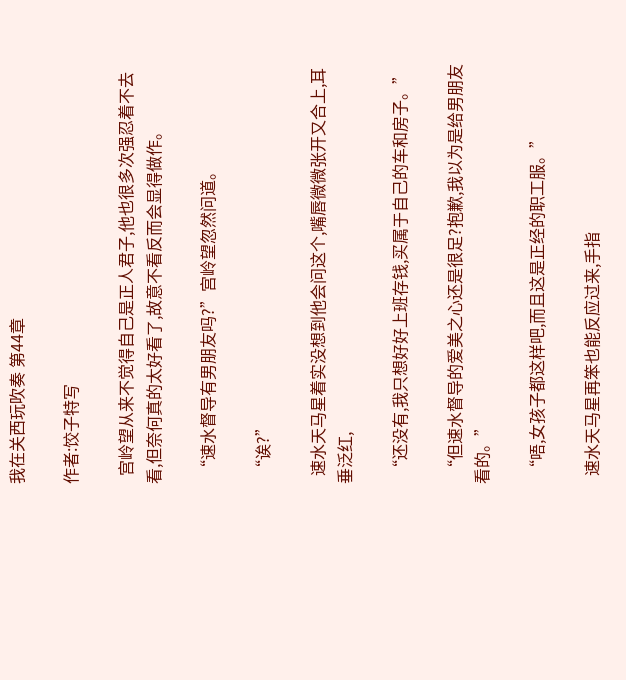我在关西玩吹奏 第44章

作者:饺子特写

  宫岭望从来不觉得自己是正人君子,他也很多次强忍着不去看,但奈何真的太好看了,故意不看反而会显得做作。

  “速水督导有男朋友吗?”宫岭望忽然问道。

  “诶?”

  速水天马星着实没想到他会问这个,嘴唇微微张开又合上,耳垂泛红,

  “还没有,我只想好好上班存钱,买属于自己的车和房子。”

  “但速水督导的爱美之心还是很足?抱歉,我以为是给男朋友看的。”

  “唔,女孩子都这样吧,而且这是正经的职工服。”

  速水天马星再笨也能反应过来,手指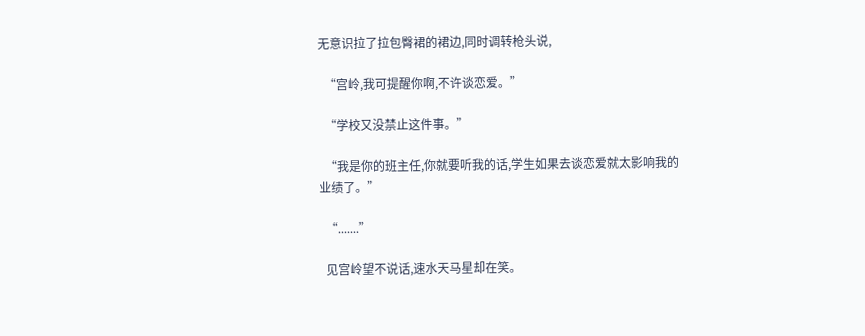无意识拉了拉包臀裙的裙边,同时调转枪头说,

  “宫岭,我可提醒你啊,不许谈恋爱。”

  “学校又没禁止这件事。”

  “我是你的班主任,你就要听我的话,学生如果去谈恋爱就太影响我的业绩了。”

  “.......”

  见宫岭望不说话,速水天马星却在笑。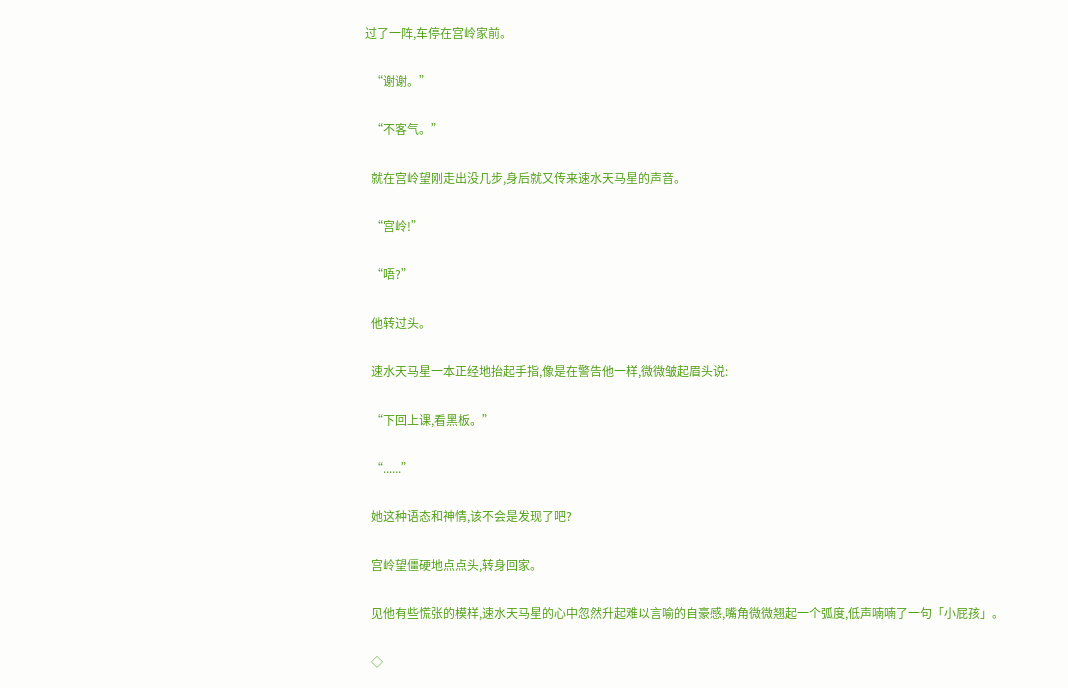过了一阵,车停在宫岭家前。

  “谢谢。”

  “不客气。”

  就在宫岭望刚走出没几步,身后就又传来速水天马星的声音。

  “宫岭!”

  “唔?”

  他转过头。

  速水天马星一本正经地抬起手指,像是在警告他一样,微微皱起眉头说:

  “下回上课,看黑板。”

  “......”

  她这种语态和神情,该不会是发现了吧?

  宫岭望僵硬地点点头,转身回家。

  见他有些慌张的模样,速水天马星的心中忽然升起难以言喻的自豪感,嘴角微微翘起一个弧度,低声喃喃了一句「小屁孩」。

  ◇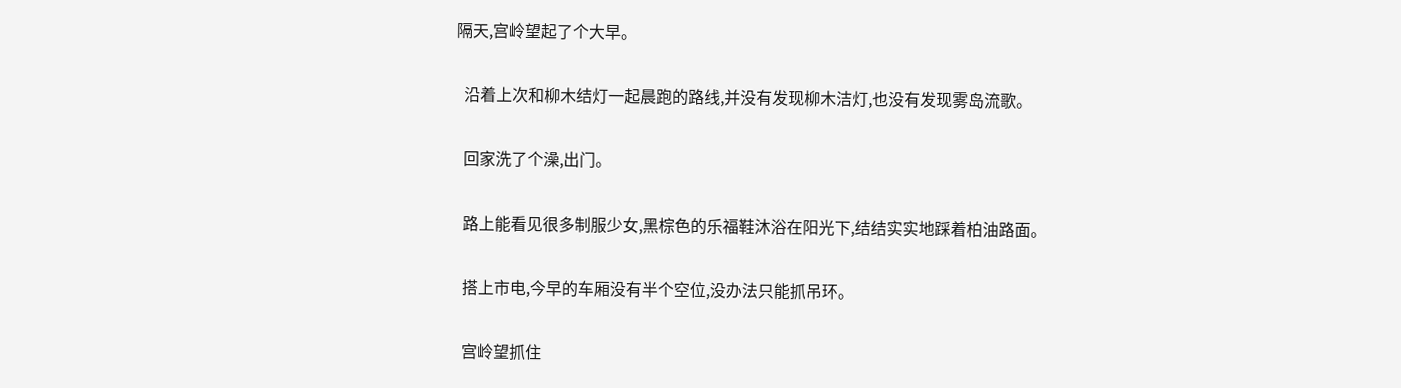隔天,宫岭望起了个大早。

  沿着上次和柳木结灯一起晨跑的路线,并没有发现柳木洁灯,也没有发现雾岛流歌。

  回家洗了个澡,出门。

  路上能看见很多制服少女,黑棕色的乐福鞋沐浴在阳光下,结结实实地踩着柏油路面。

  搭上市电,今早的车厢没有半个空位,没办法只能抓吊环。

  宫岭望抓住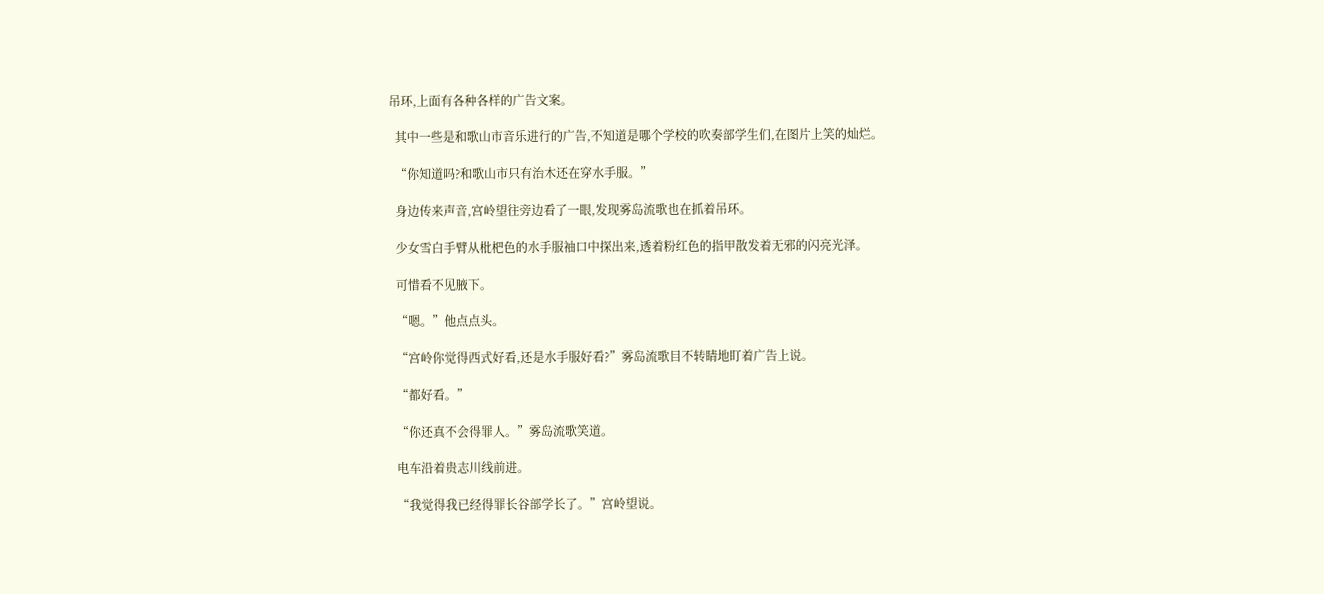吊环,上面有各种各样的广告文案。

  其中一些是和歌山市音乐进行的广告,不知道是哪个学校的吹奏部学生们,在图片上笑的灿烂。

  “你知道吗?和歌山市只有治木还在穿水手服。”

  身边传来声音,宫岭望往旁边看了一眼,发现雾岛流歌也在抓着吊环。

  少女雪白手臂从枇杷色的水手服袖口中探出来,透着粉红色的指甲散发着无邪的闪亮光泽。

  可惜看不见腋下。

  “嗯。”他点点头。

  “宫岭你觉得西式好看,还是水手服好看?”雾岛流歌目不转睛地盯着广告上说。

  “都好看。”

  “你还真不会得罪人。”雾岛流歌笑道。

  电车沿着贵志川线前进。

  “我觉得我已经得罪长谷部学长了。”宫岭望说。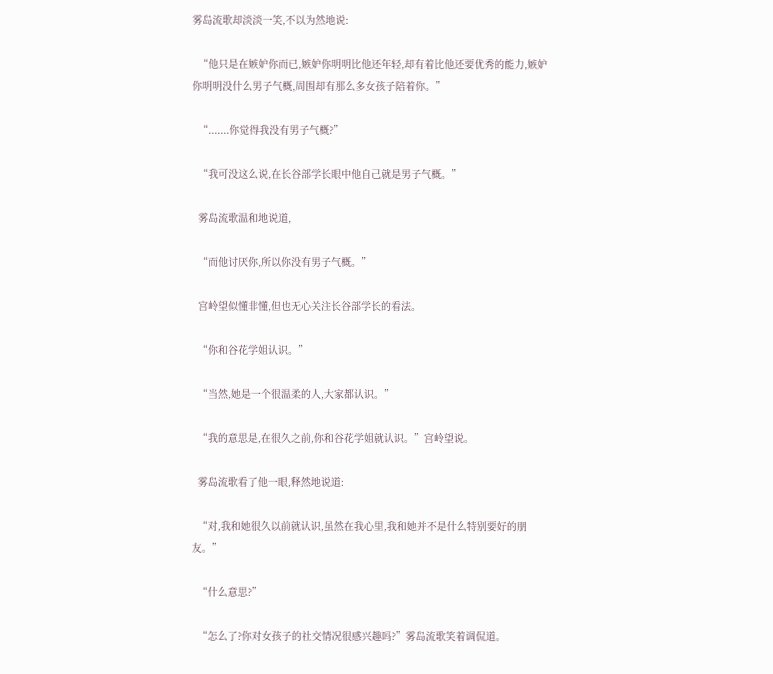雾岛流歌却淡淡一笑,不以为然地说:

  “他只是在嫉妒你而已,嫉妒你明明比他还年轻,却有着比他还要优秀的能力,嫉妒你明明没什么男子气概,周围却有那么多女孩子陪着你。”

  “.......你觉得我没有男子气概?”

  “我可没这么说,在长谷部学长眼中他自己就是男子气概。”

  雾岛流歌温和地说道,

  “而他讨厌你,所以你没有男子气概。”

  宫岭望似懂非懂,但也无心关注长谷部学长的看法。

  “你和谷花学姐认识。”

  “当然,她是一个很温柔的人,大家都认识。”

  “我的意思是,在很久之前,你和谷花学姐就认识。”宫岭望说。

  雾岛流歌看了他一眼,释然地说道:

  “对,我和她很久以前就认识,虽然在我心里,我和她并不是什么特别要好的朋友。”

  “什么意思?”

  “怎么了?你对女孩子的社交情况很感兴趣吗?”雾岛流歌笑着调侃道。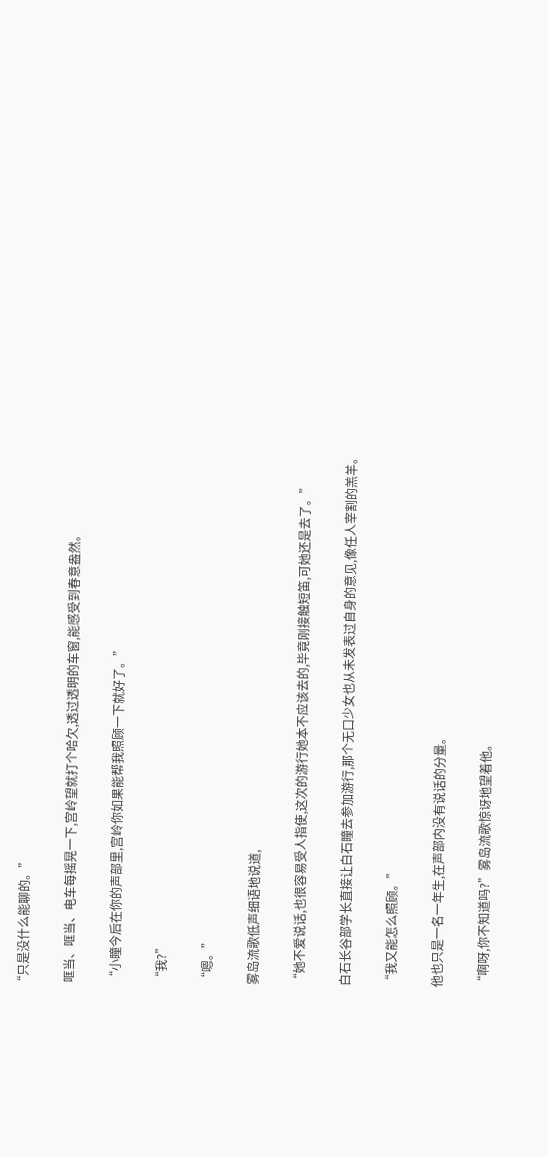“只是没什么能聊的。”

  哐当、哐当、电车每摇晃一下,宫岭望就打个哈欠,透过透明的车窗,能感受到春意盎然。

  “小瞳今后在你的声部里,宫岭你如果能帮我照顾一下就好了。”

  “我?”

  “嗯。”

  雾岛流歌低声细语地说道,

  “她不爱说话,也很容易受人指使,这次的游行她本不应该去的,毕竟刚接触短笛,可她还是去了。”

  白石长谷部学长直接让白石瞳去参加游行,那个无口少女也从未发表过自身的意见,像任人宰割的羔羊。

  “我又能怎么照顾。”

  他也只是一名一年生,在声部内没有说话的分量。

  “啊呀,你不知道吗?”雾岛流歌惊讶地望着他。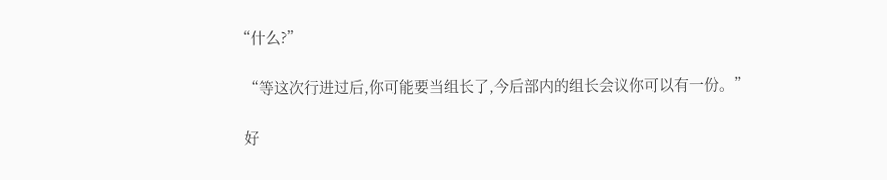“什么?”

  “等这次行进过后,你可能要当组长了,今后部内的组长会议你可以有一份。”

  好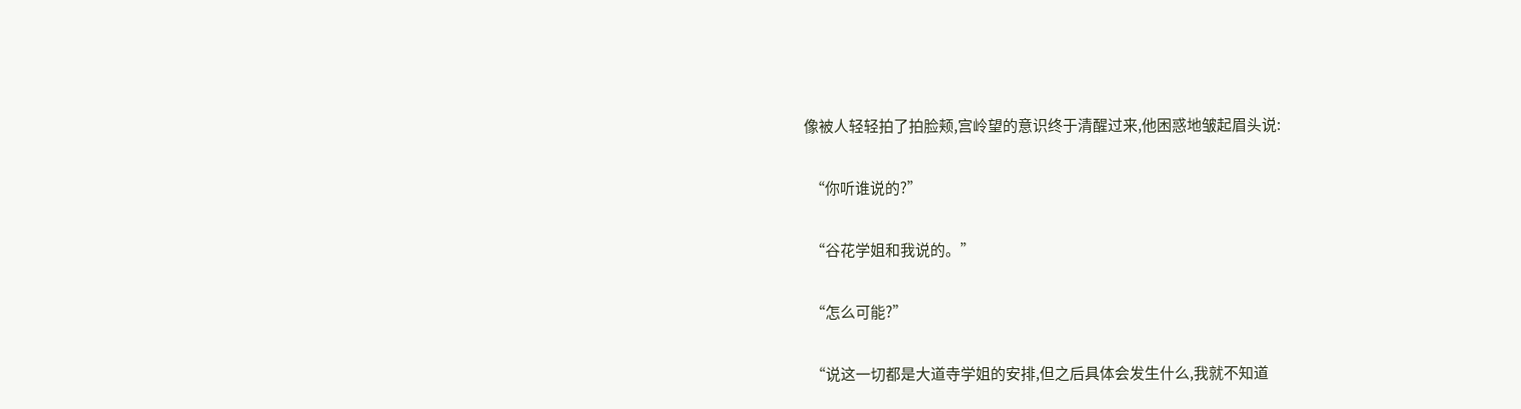像被人轻轻拍了拍脸颊,宫岭望的意识终于清醒过来,他困惑地皱起眉头说:

  “你听谁说的?”

  “谷花学姐和我说的。”

  “怎么可能?”

  “说这一切都是大道寺学姐的安排,但之后具体会发生什么,我就不知道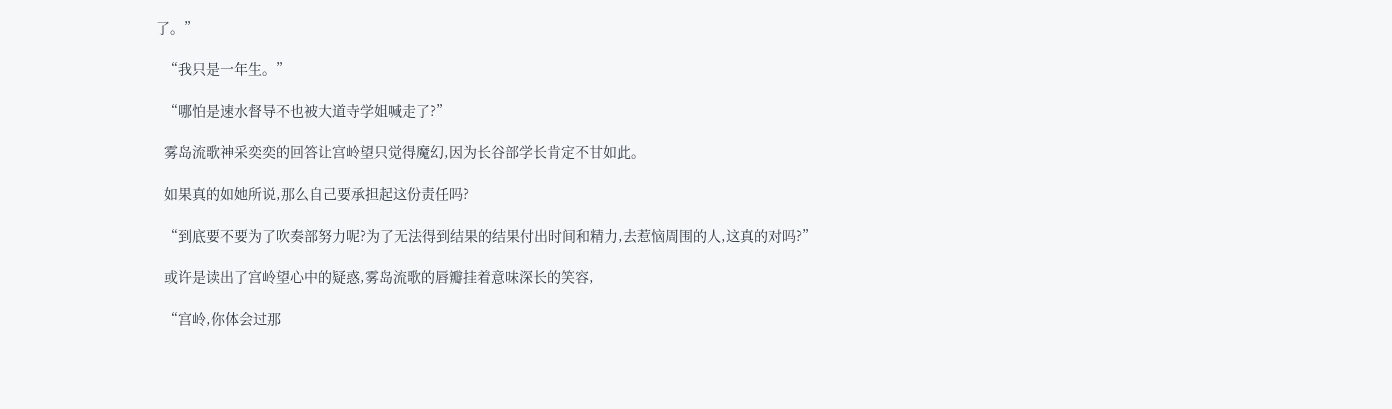了。”

  “我只是一年生。”

  “哪怕是速水督导不也被大道寺学姐喊走了?”

  雾岛流歌神采奕奕的回答让宫岭望只觉得魔幻,因为长谷部学长肯定不甘如此。

  如果真的如她所说,那么自己要承担起这份责任吗?

  “到底要不要为了吹奏部努力呢?为了无法得到结果的结果付出时间和精力,去惹恼周围的人,这真的对吗?”

  或许是读出了宫岭望心中的疑惑,雾岛流歌的唇瓣挂着意味深长的笑容,

  “宫岭,你体会过那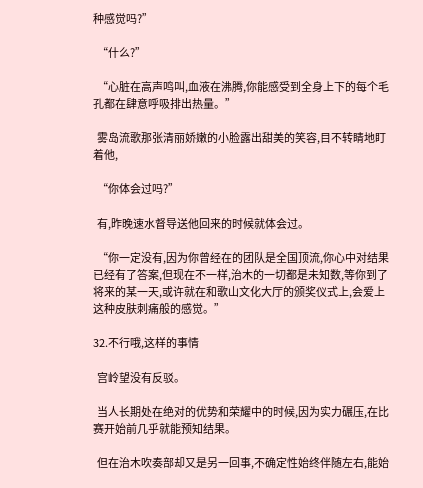种感觉吗?”

  “什么?”

  “心脏在高声鸣叫,血液在沸腾,你能感受到全身上下的每个毛孔都在肆意呼吸排出热量。”

  雾岛流歌那张清丽娇嫩的小脸露出甜美的笑容,目不转睛地盯着他,

  “你体会过吗?”

  有,昨晚速水督导送他回来的时候就体会过。

  “你一定没有,因为你曾经在的团队是全国顶流,你心中对结果已经有了答案,但现在不一样,治木的一切都是未知数,等你到了将来的某一天,或许就在和歌山文化大厅的颁奖仪式上,会爱上这种皮肤刺痛般的感觉。”

32.不行哦,这样的事情

  宫岭望没有反驳。

  当人长期处在绝对的优势和荣耀中的时候,因为实力碾压,在比赛开始前几乎就能预知结果。

  但在治木吹奏部却又是另一回事,不确定性始终伴随左右,能始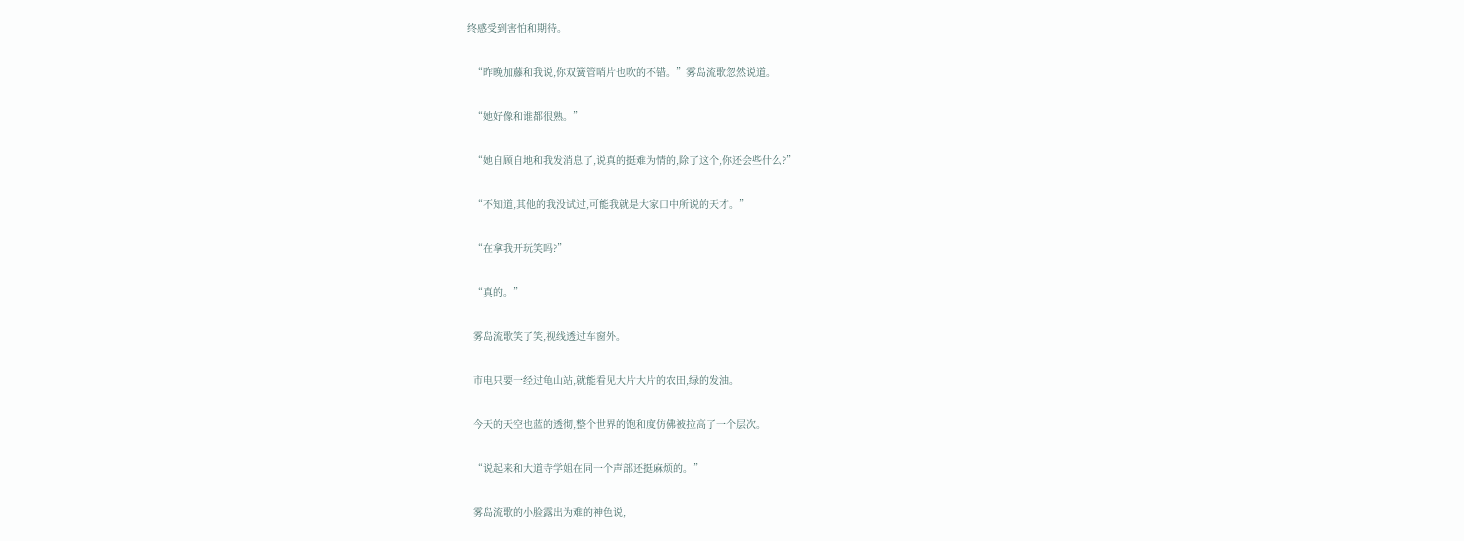终感受到害怕和期待。

  “昨晚加藤和我说,你双簧管哨片也吹的不错。”雾岛流歌忽然说道。

  “她好像和谁都很熟。”

  “她自顾自地和我发消息了,说真的挺难为情的,除了这个,你还会些什么?”

  “不知道,其他的我没试过,可能我就是大家口中所说的天才。”

  “在拿我开玩笑吗?”

  “真的。”

  雾岛流歌笑了笑,视线透过车窗外。

  市电只要一经过龟山站,就能看见大片大片的农田,绿的发油。

  今天的天空也蓝的透彻,整个世界的饱和度仿佛被拉高了一个层次。

  “说起来和大道寺学姐在同一个声部还挺麻烦的。”

  雾岛流歌的小脸露出为难的神色说,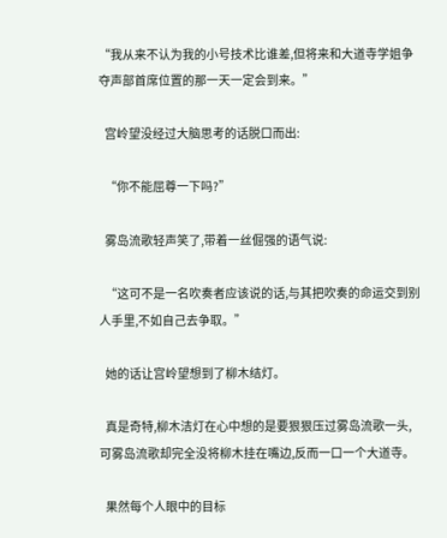“我从来不认为我的小号技术比谁差,但将来和大道寺学姐争夺声部首席位置的那一天一定会到来。”

  宫岭望没经过大脑思考的话脱口而出:

  “你不能屈尊一下吗?”

  雾岛流歌轻声笑了,带着一丝倔强的语气说:

  “这可不是一名吹奏者应该说的话,与其把吹奏的命运交到别人手里,不如自己去争取。”

  她的话让宫岭望想到了柳木结灯。

  真是奇特,柳木洁灯在心中想的是要狠狠压过雾岛流歌一头,可雾岛流歌却完全没将柳木挂在嘴边,反而一口一个大道寺。

  果然每个人眼中的目标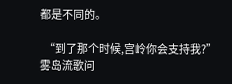都是不同的。

  “到了那个时候,宫岭你会支持我?”雾岛流歌问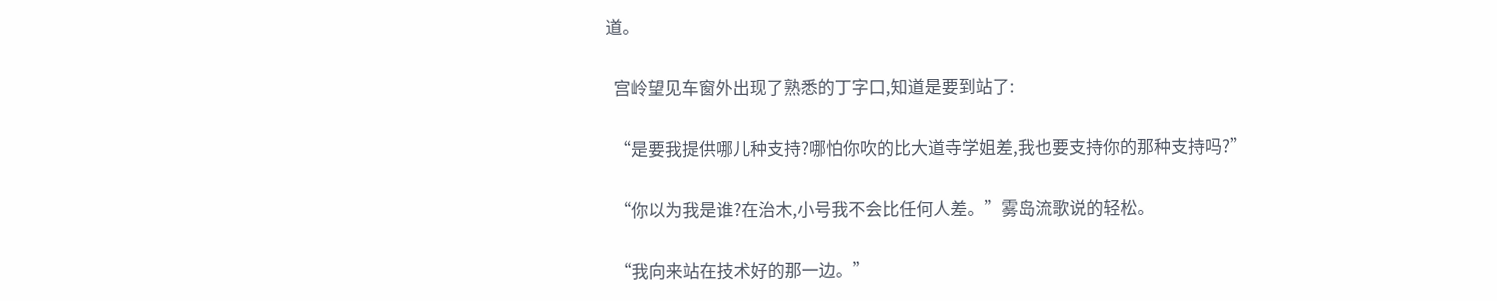道。

  宫岭望见车窗外出现了熟悉的丁字口,知道是要到站了:

  “是要我提供哪儿种支持?哪怕你吹的比大道寺学姐差,我也要支持你的那种支持吗?”

  “你以为我是谁?在治木,小号我不会比任何人差。”雾岛流歌说的轻松。

  “我向来站在技术好的那一边。”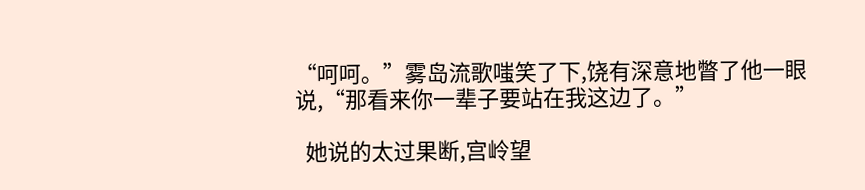“呵呵。”雾岛流歌嗤笑了下,饶有深意地瞥了他一眼说,“那看来你一辈子要站在我这边了。”

  她说的太过果断,宫岭望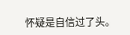怀疑是自信过了头。